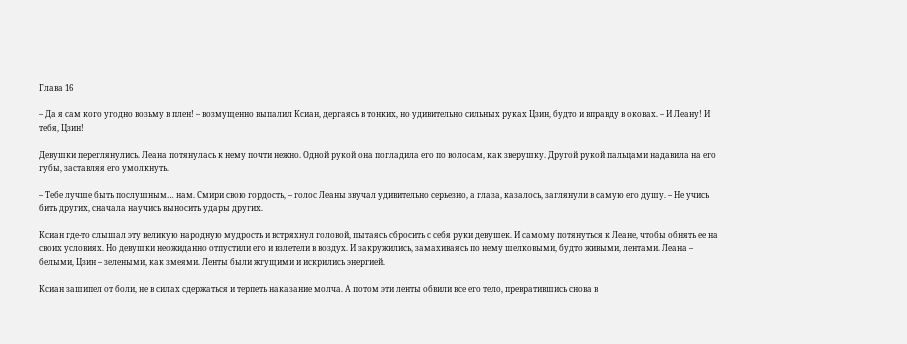Глава 16

– Да я сам кого угодно возьму в плен! – возмущенно выпалил Ксиан, дергаясь в тонких, но удивительно сильных руках Цзин, будто и вправду в оковах. – И Леану! И тебя, Цзин!

Девушки переглянулись. Леана потянулась к нему почти нежно. Одной рукой она погладила его по волосам, как зверушку. Другой рукой пальцами надавила на его губы, заставляя его умолкнуть.

– Тебе лучше быть послушным… нам. Смири свою гордость, – голос Леаны звучал удивительно серьезно, а глаза, казалось, заглянули в самую его душу. – Не учись бить других, сначала научись выносить удары других.

Ксиан где-то слышал эту великую народную мудрость и встряхнул головой, пытаясь сбросить с себя руки девушек. И самому потянуться к Леане, чтобы обнять ее на своих условиях. Но девушки неожиданно отпустили его и взлетели в воздух. И закружились, замахиваясь по нему шелковыми, будто живыми, лентами. Леана – белыми, Цзин – зелеными, как змеями. Ленты были жгущими и искрились энергией.

Ксиан зашипел от боли, не в силах сдержаться и терпеть наказание молча. А потом эти ленты обвили все его тело, превратившись снова в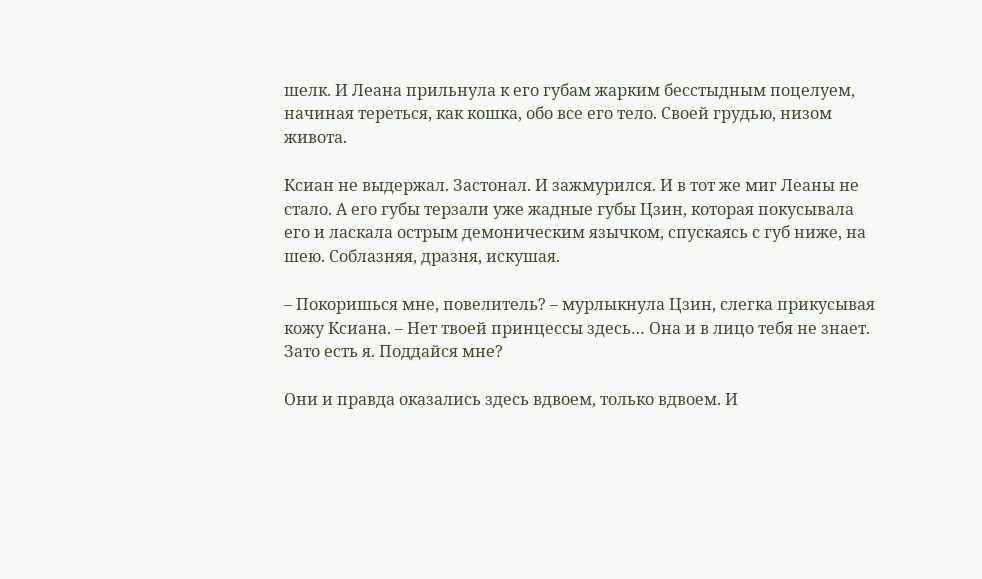шелк. И Леана прильнула к его губам жарким бесстыдным поцелуем, начиная тереться, как кошка, обо все его тело. Своей грудью, низом живота.

Ксиан не выдержал. Застонал. И зажмурился. И в тот же миг Леаны не стало. А его губы терзали уже жадные губы Цзин, которая покусывала его и ласкала острым демоническим язычком, спускаясь с губ ниже, на шею. Соблазняя, дразня, искушая.

– Покоришься мне, повелитель? – мурлыкнула Цзин, слегка прикусывая кожу Ксиана. – Нет твоей принцессы здесь… Она и в лицо тебя не знает. Зато есть я. Поддайся мне?

Они и правда оказались здесь вдвоем, только вдвоем. И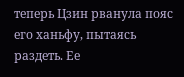теперь Цзин рванула пояс его ханьфу, пытаясь раздеть. Ее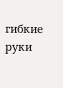гибкие руки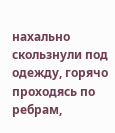нахально скользнули под одежду, горячо проходясь по ребрам,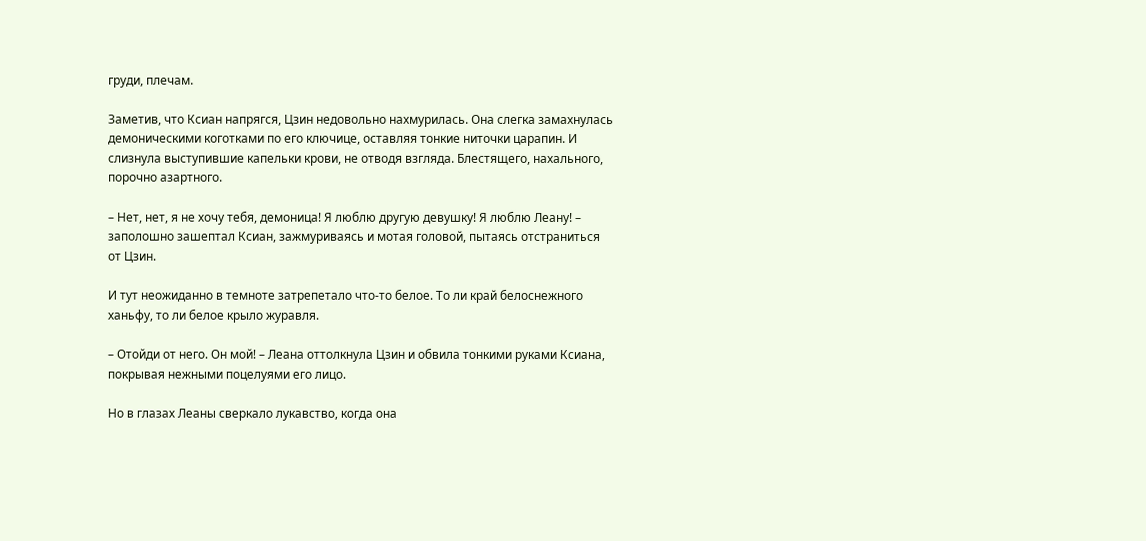груди, плечам.

Заметив, что Ксиан напрягся, Цзин недовольно нахмурилась. Она слегка замахнулась демоническими коготками по его ключице, оставляя тонкие ниточки царапин. И слизнула выступившие капельки крови, не отводя взгляда. Блестящего, нахального, порочно азартного.

– Нет, нет, я не хочу тебя, демоница! Я люблю другую девушку! Я люблю Леану! – заполошно зашептал Ксиан, зажмуриваясь и мотая головой, пытаясь отстраниться от Цзин.

И тут неожиданно в темноте затрепетало что-то белое. То ли край белоснежного ханьфу, то ли белое крыло журавля.

– Отойди от него. Он мой! – Леана оттолкнула Цзин и обвила тонкими руками Ксиана, покрывая нежными поцелуями его лицо.

Но в глазах Леаны сверкало лукавство, когда она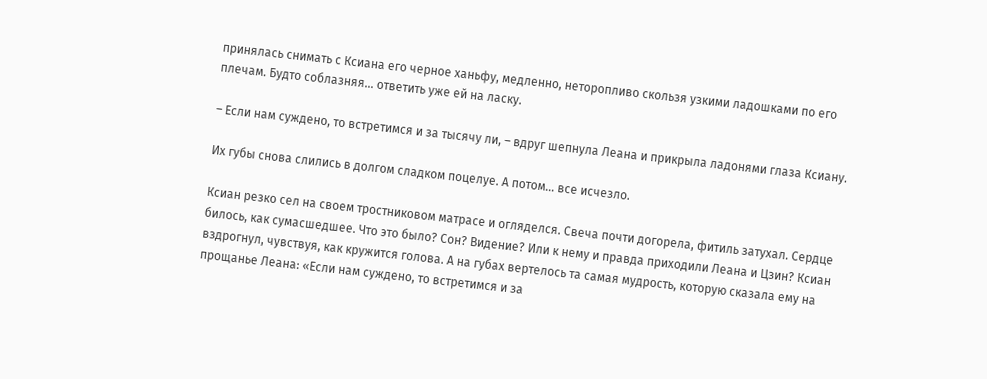принялась снимать с Ксиана его черное ханьфу, медленно, неторопливо скользя узкими ладошками по его плечам. Будто соблазняя… ответить уже ей на ласку.

– Если нам суждено, то встретимся и за тысячу ли, – вдруг шепнула Леана и прикрыла ладонями глаза Ксиану.

Их губы снова слились в долгом сладком поцелуе. А потом… все исчезло.

Ксиан резко сел на своем тростниковом матрасе и огляделся. Свеча почти догорела, фитиль затухал. Сердце билось, как сумасшедшее. Что это было? Сон? Видение? Или к нему и правда приходили Леана и Цзин? Ксиан вздрогнул, чувствуя, как кружится голова. А на губах вертелось та самая мудрость, которую сказала ему на прощанье Леана: «Если нам суждено, то встретимся и за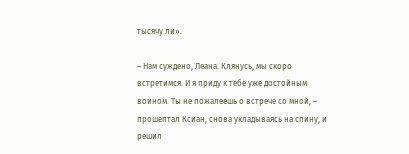тысячу ли».

– Нам суждено, Леана. Клянусь, мы скоро встретимся. И я приду к тебе уже достойным воином. Ты не пожалеешь о встрече со мной, – прошептал Ксиан, снова укладываясь на спину, и решил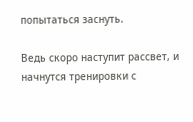попытаться заснуть.

Ведь скоро наступит рассвет, и начнутся тренировки с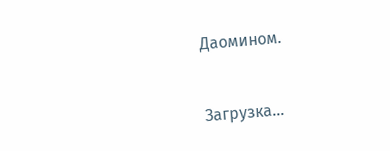Даомином.



Загрузка...